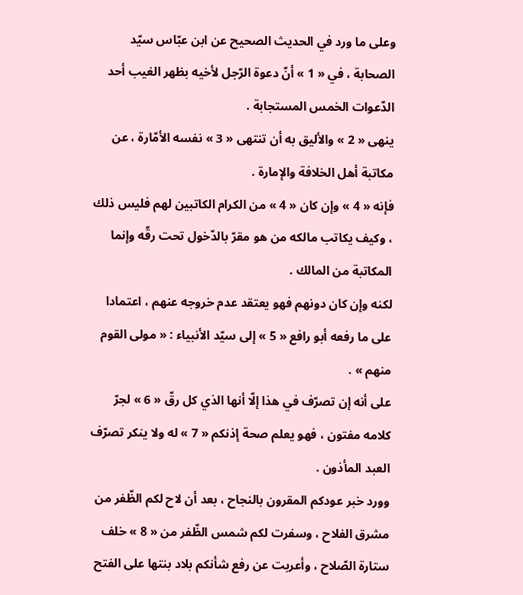وعلى ما ورد في الحديث الصحيح عن ابن عبّاس سيّد الصحابة ، في « 1 » أنّ دعوة الرّجل لأخيه بظهر الغيب أحد الدّعوات الخمس المستجابة .
ينهى « 2 » والأليق به أن تنتهى « 3 » نفسه الأمّارة ، عن مكاتبة أهل الخلافة والإمارة .
فإنه « 4 » وإن كان « 4 » من الكرام الكاتبين لهم فليس ذلك ، وكيف يكاتب مالكه من هو مقرّ بالدّخول تحت رقّه وإنما المكاتبة من المالك .
لكنه وإن كان دونهم فهو يعتقد عدم خروجه عنهم ، اعتمادا على ما رفعه أبو رافع « 5 » إلى سيّد الأنبياء : « مولى القوم منهم » .
على أنه إن تصرّف في هذا إلّا أنها الذي كل رقّ « 6 » لجرّ كلامه مفتون ، فهو يعلم صحة إذنكم « 7 » له ولا ينكر تصرّف العبد المأذون .
وورد خبر عودكم المقرون بالنجاح ، بعد أن لاح لكم الظّفر من مشرق الفلاح ، وسفرت لكم شمس الظّفر من « 8 » خلف ستارة الصّلاح ، وأعربت عن رفع شأنكم بلاد بنتها على الفتح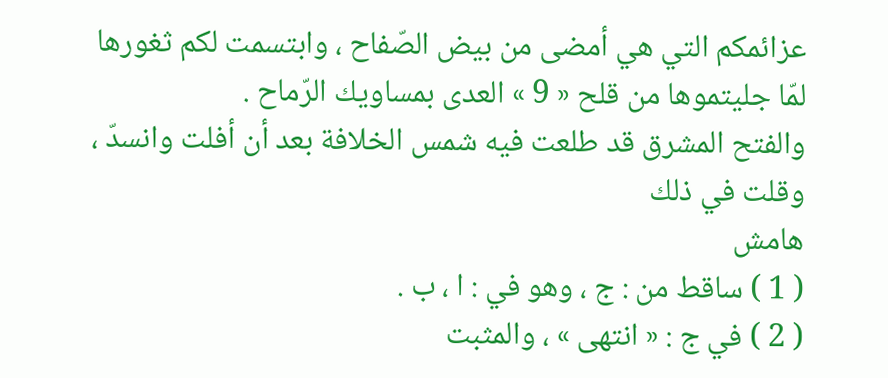عزائمكم التي هي أمضى من بيض الصّفاح ، وابتسمت لكم ثغورها لمّا جليتموها من قلح « 9 » العدى بمساويك الرّماح .
والفتح المشرق قد طلعت فيه شمس الخلافة بعد أن أفلت وانسدّ ، وقلت في ذلك
هامش
( 1 ) ساقط من : ج ، وهو في : ا ، ب .
( 2 ) في ج : « انتهى » ، والمثبت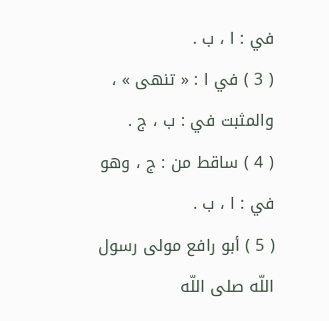في : ا ، ب .
( 3 ) في ا : « تنهى » ، والمثبت في : ب ، ج .
( 4 ) ساقط من : ج ، وهو في : ا ، ب .
( 5 ) أبو رافع مولى رسول اللّه صلى اللّه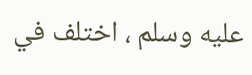عليه وسلم ، اختلف في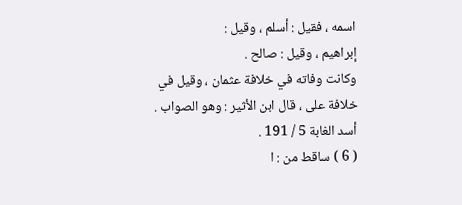اسمه ، فقيل : أسلم ، وقيل :
إبراهيم ، وقيل : صالح .
وكانت وفاته في خلافة عثمان ، وقيل في خلافة على ، قال ابن الأثير : وهو الصواب .
أسد الغابة 5 / 191 .
( 6 ) ساقط من : ا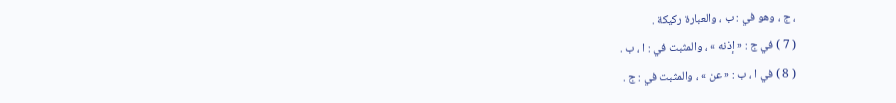، ج ، وهو في : ب ، والعبارة ركيكة .
( 7 ) في ج : « إذنه » ، والمثبت في : ا ، ب .
( 8 ) في ا ، ب : « عن » ، والمثبت في : ج .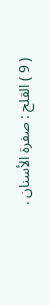( 9 ) القلح : صفرة الأسنان .